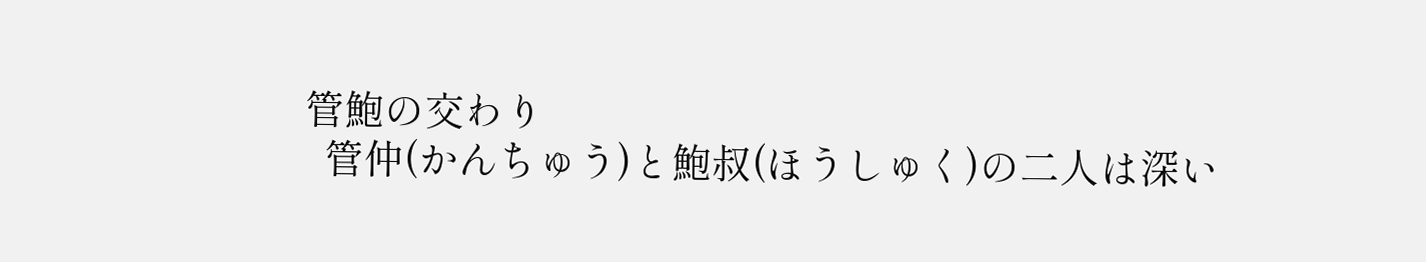管鮑の交わり
  管仲(かんちゅう)と鮑叔(ほうしゅく)の二人は深い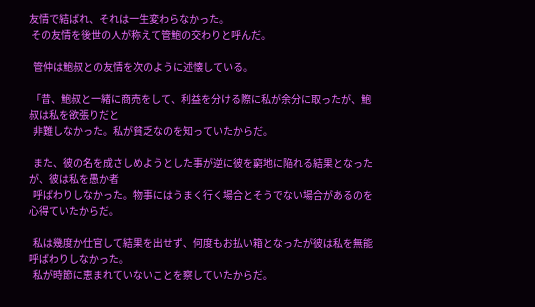友情で結ばれ、それは一生変わらなかった。
 その友情を後世の人が称えて管鮑の交わりと呼んだ。

  管仲は鮑叔との友情を次のように述懐している。

 「昔、鮑叔と一緒に商売をして、利益を分ける際に私が余分に取ったが、鮑叔は私を欲張りだと
  非難しなかった。私が貧乏なのを知っていたからだ。

  また、彼の名を成さしめようとした事が逆に彼を窮地に陥れる結果となったが、彼は私を愚か者
  呼ばわりしなかった。物事にはうまく行く場合とそうでない場合があるのを心得ていたからだ。

  私は幾度か仕官して結果を出せず、何度もお払い箱となったが彼は私を無能呼ばわりしなかった。
  私が時節に恵まれていないことを察していたからだ。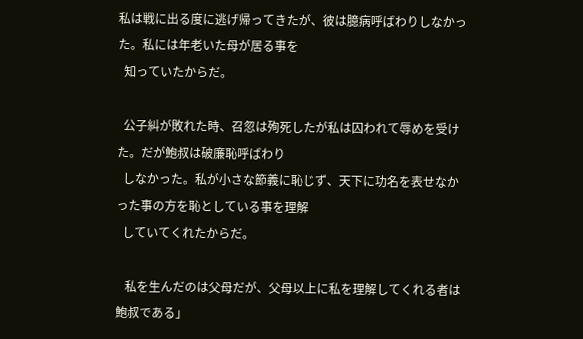私は戦に出る度に逃げ帰ってきたが、彼は臆病呼ばわりしなかった。私には年老いた母が居る事を
  知っていたからだ。

  公子糾が敗れた時、召忽は殉死したが私は囚われて辱めを受けた。だが鮑叔は破廉恥呼ばわり
  しなかった。私が小さな節義に恥じず、天下に功名を表せなかった事の方を恥としている事を理解
  していてくれたからだ。

   私を生んだのは父母だが、父母以上に私を理解してくれる者は鮑叔である」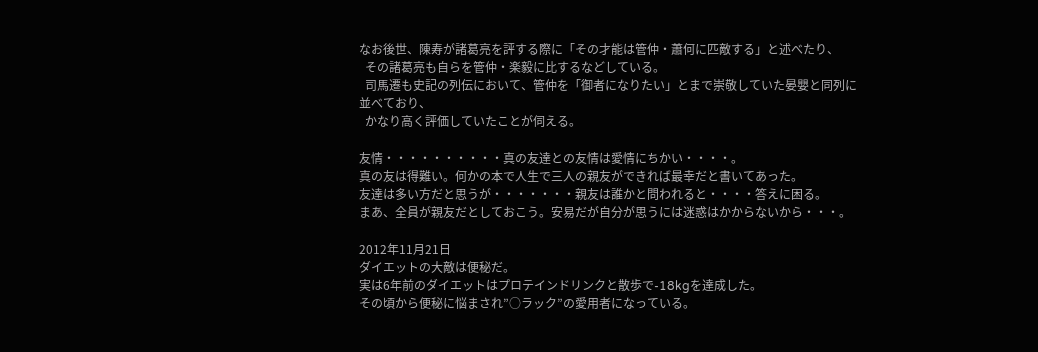なお後世、陳寿が諸葛亮を評する際に「その才能は管仲・蕭何に匹敵する」と述べたり、
  その諸葛亮も自らを管仲・楽毅に比するなどしている。
  司馬遷も史記の列伝において、管仲を「御者になりたい」とまで崇敬していた晏嬰と同列に並べており、
  かなり高く評価していたことが伺える。

友情・・・・・・・・・・真の友達との友情は愛情にちかい・・・・。
真の友は得難い。何かの本で人生で三人の親友ができれば最幸だと書いてあった。
友達は多い方だと思うが・・・・・・・親友は誰かと問われると・・・・答えに困る。
まあ、全員が親友だとしておこう。安易だが自分が思うには迷惑はかからないから・・・。

2012年11月21日
ダイエットの大敵は便秘だ。
実は6年前のダイエットはプロテインドリンクと散歩で-18kgを達成した。
その頃から便秘に悩まされ”○ラック”の愛用者になっている。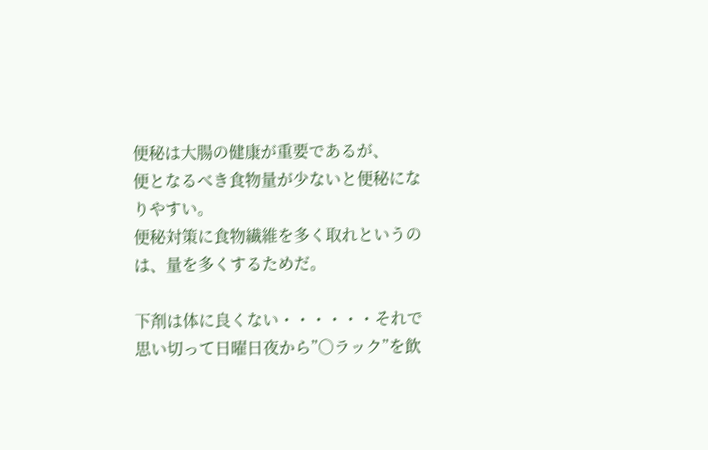便秘は大腸の健康が重要であるが、
便となるべき食物量が少ないと便秘になりやすい。
便秘対策に食物繊維を多く取れというのは、量を多くするためだ。

下剤は体に良くない・・・・・・それで思い切って日曜日夜から”○ラック”を飲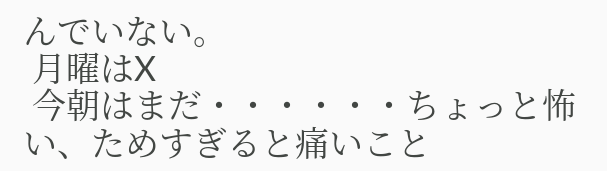んでいない。
 月曜はX
 今朝はまだ・・・・・・ちょっと怖い、ためすぎると痛いこと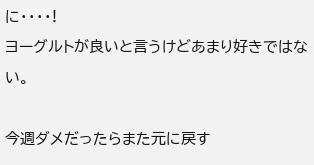に・・・・!
ヨーグルトが良いと言うけどあまり好きではない。

今週ダメだったらまた元に戻す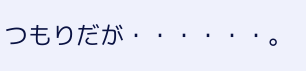つもりだが・・・・・・。